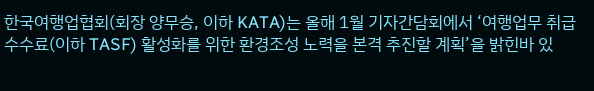한국여행업협회(회장 양무승, 이하 KATA)는 올해 1월 기자간담회에서 ‘여행업무 취급수수료(이하 TASF) 활성화를 위한 환경조성 노력을 본격 추진할 계획’을 밝힌바 있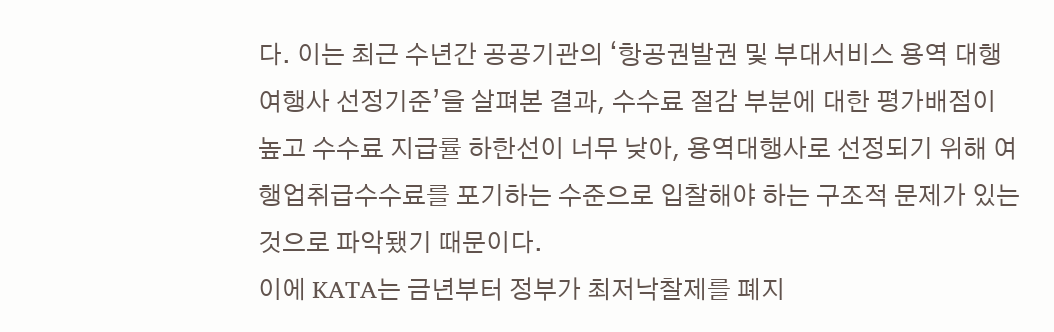다. 이는 최근 수년간 공공기관의 ‘항공권발권 및 부대서비스 용역 대행여행사 선정기준’을 살펴본 결과, 수수료 절감 부분에 대한 평가배점이 높고 수수료 지급률 하한선이 너무 낮아, 용역대행사로 선정되기 위해 여행업취급수수료를 포기하는 수준으로 입찰해야 하는 구조적 문제가 있는 것으로 파악됐기 때문이다.
이에 KATA는 금년부터 정부가 최저낙찰제를 폐지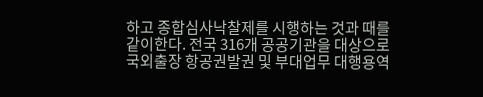하고 종합심사낙찰제를 시행하는 것과 때를 같이한다. 전국 316개 공공기관을 대상으로 국외출장 항공권발권 및 부대업무 대행용역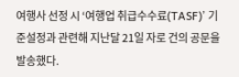여행사 선정 시 ‘여행업 취급수수료(TASF)’ 기준설정과 관련해 지난달 21일 자로 건의 공문을 발송했다.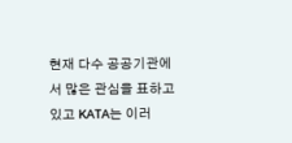현재 다수 공공기관에서 많은 관심을 표하고 있고 KATA는 이러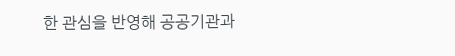한 관심을 반영해 공공기관과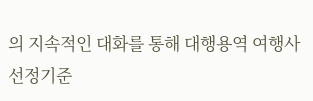의 지속적인 대화를 통해 대행용역 여행사 선정기준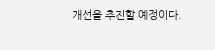개선을 추진할 예정이다.